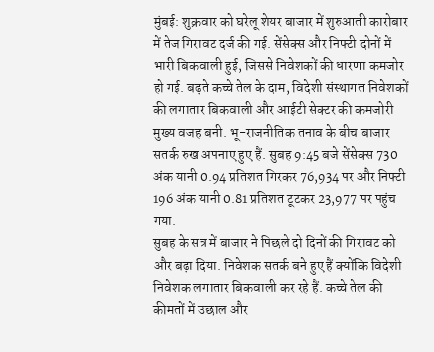मुंबई: शुक्रवार को घरेलू शेयर बाजार में शुरुआती कारोबार में तेज गिरावट दर्ज की गई. सेंसेक्स और निफ्टी दोनों में भारी बिकवाली हुई, जिससे निवेशकों की धारणा कमजोर हो गई. बढ़ते कच्चे तेल के दाम, विदेशी संस्थागत निवेशकों की लगातार बिकवाली और आईटी सेक्टर की कमजोरी मुख्य वजह बनी. भू-राजनीतिक तनाव के बीच बाजार सतर्क रुख अपनाए हुए हैं. सुबह 9:45 बजे सेंसेक्स 730 अंक यानी 0.94 प्रतिशत गिरकर 76,934 पर और निफ्टी 196 अंक यानी 0.81 प्रतिशत टूटकर 23,977 पर पहुंच गया.
सुबह के सत्र में बाजार ने पिछले दो दिनों की गिरावट को और बढ़ा दिया. निवेशक सतर्क बने हुए हैं क्योंकि विदेशी निवेशक लगातार बिकवाली कर रहे हैं. कच्चे तेल की कीमतों में उछाल और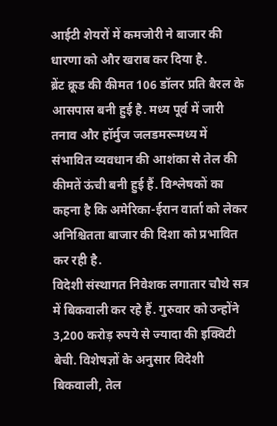आईटी शेयरों में कमजोरी ने बाजार की धारणा को और खराब कर दिया है.
ब्रेंट क्रूड की कीमत 106 डॉलर प्रति बैरल के आसपास बनी हुई है. मध्य पूर्व में जारी तनाव और हॉर्मुज जलडमरूमध्य में संभावित व्यवधान की आशंका से तेल की कीमतें ऊंची बनी हुई हैं. विश्लेषकों का कहना है कि अमेरिका-ईरान वार्ता को लेकर अनिश्चितता बाजार की दिशा को प्रभावित कर रही है.
विदेशी संस्थागत निवेशक लगातार चौथे सत्र में बिकवाली कर रहे हैं. गुरुवार को उन्होंने 3,200 करोड़ रुपये से ज्यादा की इक्विटी बेची. विशेषज्ञों के अनुसार विदेशी बिकवाली, तेल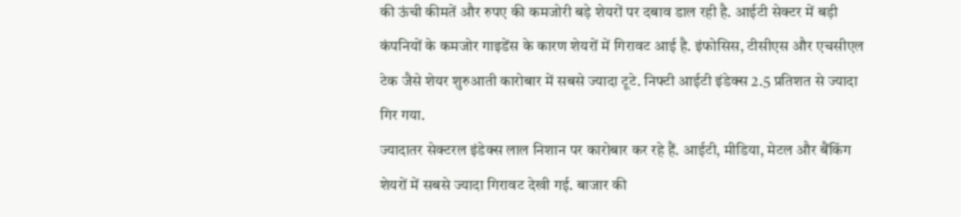की ऊंची कीमतें और रुपए की कमजोरी बड़े शेयरों पर दबाव डाल रही है. आईटी सेक्टर में बड़ी कंपनियों के कमजोर गाइडेंस के कारण शेयरों में गिरावट आई है. इंफोसिस, टीसीएस और एचसीएल टेक जैसे शेयर शुरुआती कारोबार में सबसे ज्यादा टूटे. निफ्टी आईटी इंडेक्स 2.5 प्रतिशत से ज्यादा गिर गया.
ज्यादातर सेक्टरल इंडेक्स लाल निशान पर कारोबार कर रहे हैं. आईटी, मीडिया, मेटल और बैंकिंग शेयरों में सबसे ज्यादा गिरावट देखी गई. बाजार की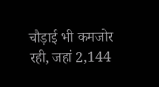चौड़ाई भी कमजोर रही, जहां 2,144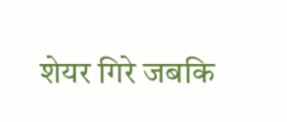शेयर गिरे जबकि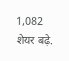1,082 शेयर बढ़े.